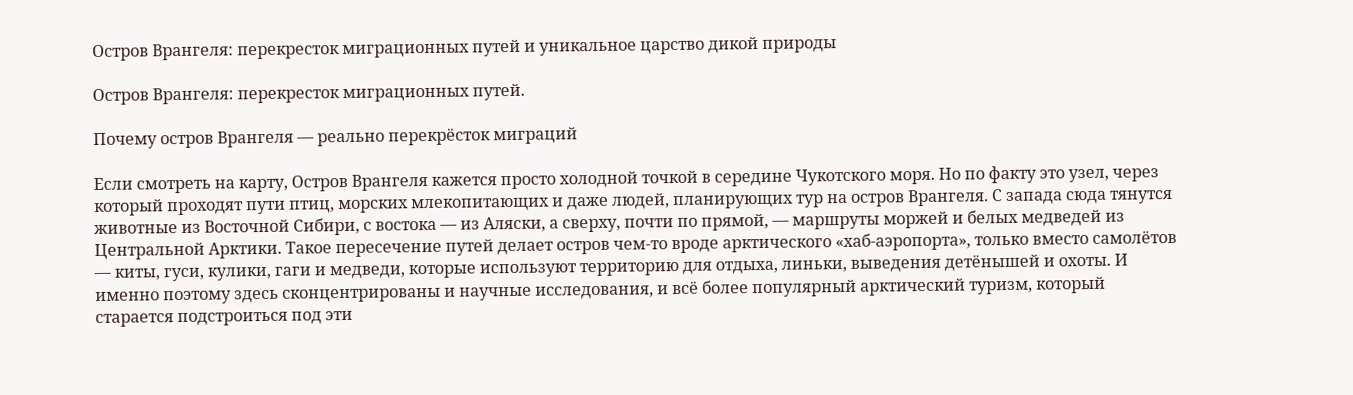Остров Врангеля: перекресток миграционных путей и уникальное царство дикой природы

Остров Врангеля: перекресток миграционных путей.

Почему остров Врангеля — реально перекрёсток миграций

Если смотреть на карту, Остров Врангеля кажется просто холодной точкой в середине Чукотского моря. Но по факту это узел, через который проходят пути птиц, морских млекопитающих и даже людей, планирующих тур на остров Врангеля. С запада сюда тянутся животные из Восточной Сибири, с востока — из Аляски, а сверху, почти по прямой, — маршруты моржей и белых медведей из Центральной Арктики. Такое пересечение путей делает остров чем‑то вроде арктического «хаб-аэропорта», только вместо самолётов — киты, гуси, кулики, гаги и медведи, которые используют территорию для отдыха, линьки, выведения детёнышей и охоты. И именно поэтому здесь сконцентрированы и научные исследования, и всё более популярный арктический туризм, который старается подстроиться под эти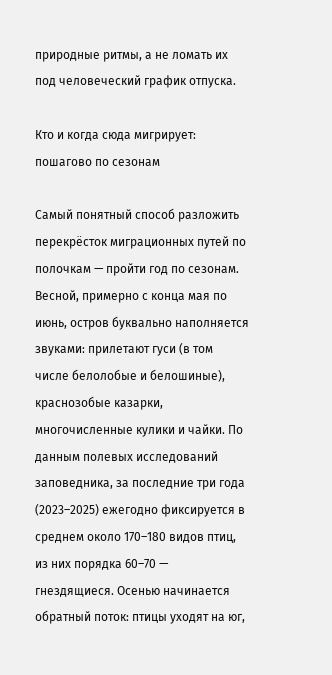природные ритмы, а не ломать их под человеческий график отпуска.

Кто и когда сюда мигрирует: пошагово по сезонам

Самый понятный способ разложить перекрёсток миграционных путей по полочкам — пройти год по сезонам. Весной, примерно с конца мая по июнь, остров буквально наполняется звуками: прилетают гуси (в том числе белолобые и белошиные), краснозобые казарки, многочисленные кулики и чайки. По данным полевых исследований заповедника, за последние три года (2023–2025) ежегодно фиксируется в среднем около 170–180 видов птиц, из них порядка 60–70 — гнездящиеся. Осенью начинается обратный поток: птицы уходят на юг,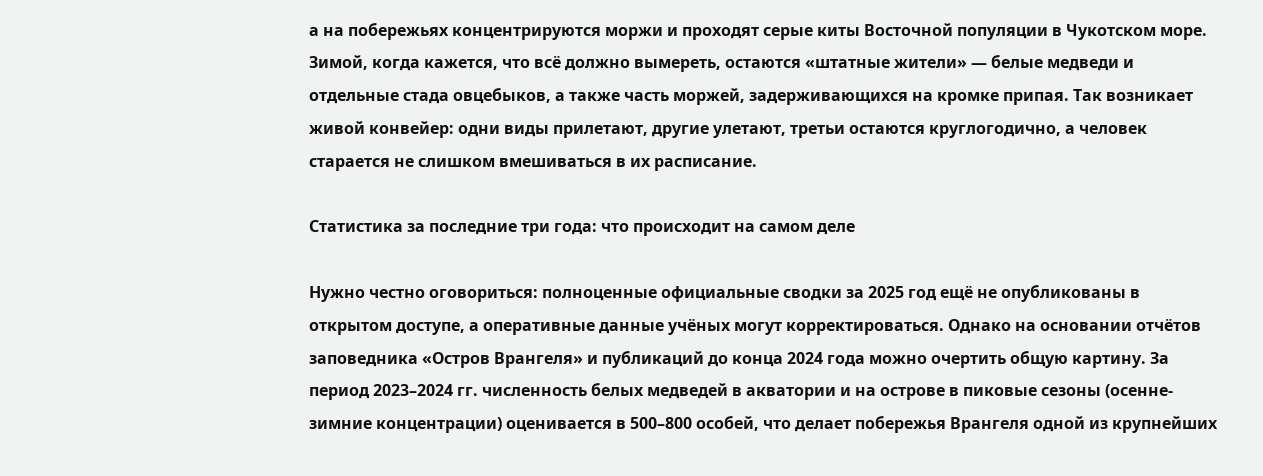а на побережьях концентрируются моржи и проходят серые киты Восточной популяции в Чукотском море. Зимой, когда кажется, что всё должно вымереть, остаются «штатные жители» — белые медведи и отдельные стада овцебыков, а также часть моржей, задерживающихся на кромке припая. Так возникает живой конвейер: одни виды прилетают, другие улетают, третьи остаются круглогодично, а человек старается не слишком вмешиваться в их расписание.

Статистика за последние три года: что происходит на самом деле

Нужно честно оговориться: полноценные официальные сводки за 2025 год ещё не опубликованы в открытом доступе, а оперативные данные учёных могут корректироваться. Однако на основании отчётов заповедника «Остров Врангеля» и публикаций до конца 2024 года можно очертить общую картину. За период 2023–2024 гг. численность белых медведей в акватории и на острове в пиковые сезоны (осенне-зимние концентрации) оценивается в 500–800 особей, что делает побережья Врангеля одной из крупнейших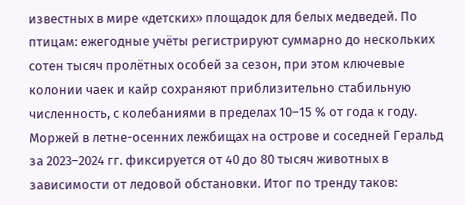известных в мире «детских» площадок для белых медведей. По птицам: ежегодные учёты регистрируют суммарно до нескольких сотен тысяч пролётных особей за сезон, при этом ключевые колонии чаек и кайр сохраняют приблизительно стабильную численность, с колебаниями в пределах 10–15 % от года к году. Моржей в летне-осенних лежбищах на острове и соседней Геральд за 2023–2024 гг. фиксируется от 40 до 80 тысяч животных в зависимости от ледовой обстановки. Итог по тренду таков: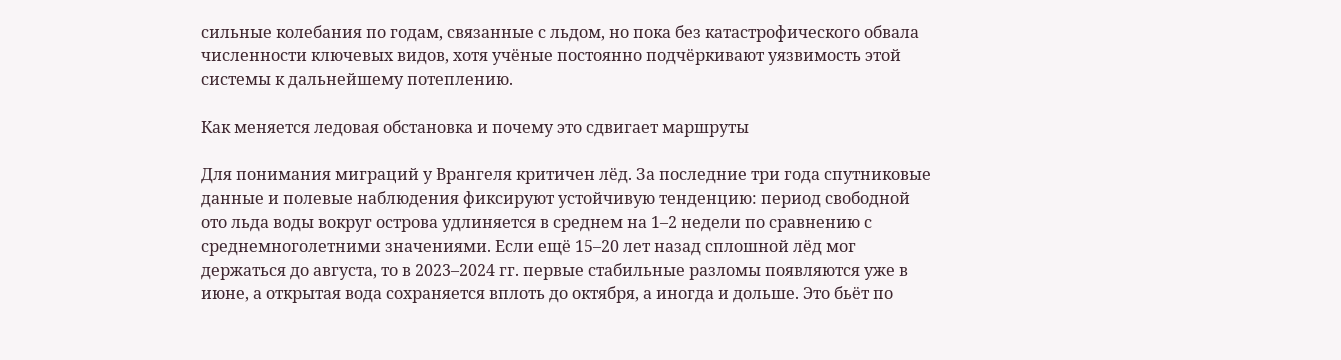сильные колебания по годам, связанные с льдом, но пока без катастрофического обвала численности ключевых видов, хотя учёные постоянно подчёркивают уязвимость этой системы к дальнейшему потеплению.

Как меняется ледовая обстановка и почему это сдвигает маршруты

Для понимания миграций у Врангеля критичен лёд. За последние три года спутниковые данные и полевые наблюдения фиксируют устойчивую тенденцию: период свободной ото льда воды вокруг острова удлиняется в среднем на 1–2 недели по сравнению с среднемноголетними значениями. Если ещё 15–20 лет назад сплошной лёд мог держаться до августа, то в 2023–2024 гг. первые стабильные разломы появляются уже в июне, а открытая вода сохраняется вплоть до октября, а иногда и дольше. Это бьёт по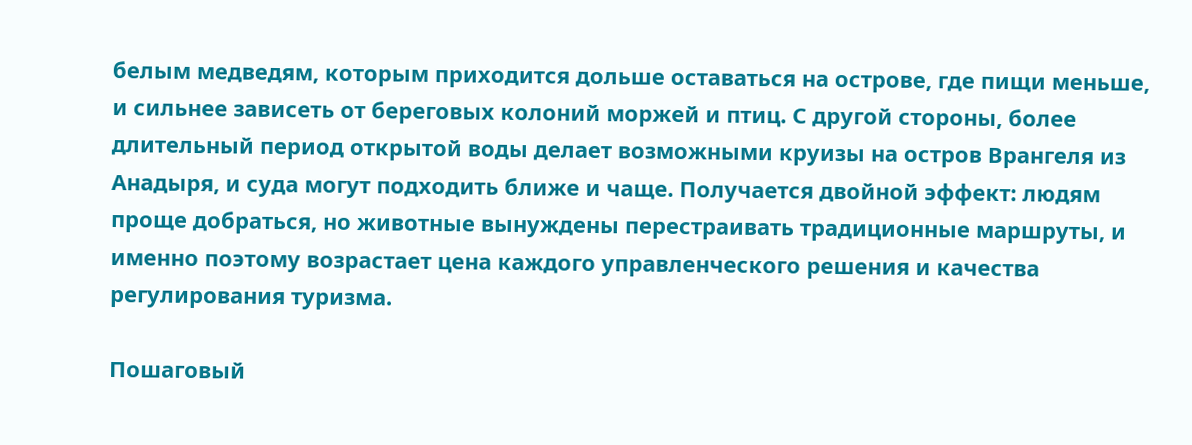белым медведям, которым приходится дольше оставаться на острове, где пищи меньше, и сильнее зависеть от береговых колоний моржей и птиц. С другой стороны, более длительный период открытой воды делает возможными круизы на остров Врангеля из Анадыря, и суда могут подходить ближе и чаще. Получается двойной эффект: людям проще добраться, но животные вынуждены перестраивать традиционные маршруты, и именно поэтому возрастает цена каждого управленческого решения и качества регулирования туризма.

Пошаговый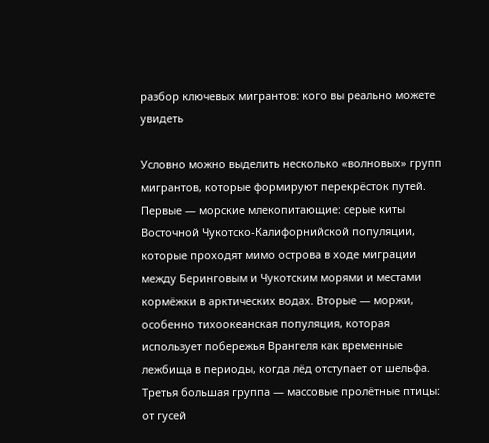разбор ключевых мигрантов: кого вы реально можете увидеть

Условно можно выделить несколько «волновых» групп мигрантов, которые формируют перекрёсток путей. Первые — морские млекопитающие: серые киты Восточной Чукотско-Калифорнийской популяции, которые проходят мимо острова в ходе миграции между Беринговым и Чукотским морями и местами кормёжки в арктических водах. Вторые — моржи, особенно тихоокеанская популяция, которая использует побережья Врангеля как временные лежбища в периоды, когда лёд отступает от шельфа. Третья большая группа — массовые пролётные птицы: от гусей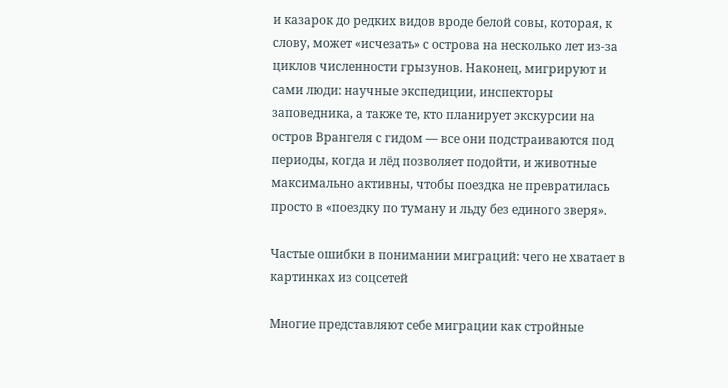и казарок до редких видов вроде белой совы, которая, к слову, может «исчезать» с острова на несколько лет из‑за циклов численности грызунов. Наконец, мигрируют и сами люди: научные экспедиции, инспекторы заповедника, а также те, кто планирует экскурсии на остров Врангеля с гидом — все они подстраиваются под периоды, когда и лёд позволяет подойти, и животные максимально активны, чтобы поездка не превратилась просто в «поездку по туману и льду без единого зверя».

Частые ошибки в понимании миграций: чего не хватает в картинках из соцсетей

Многие представляют себе миграции как стройные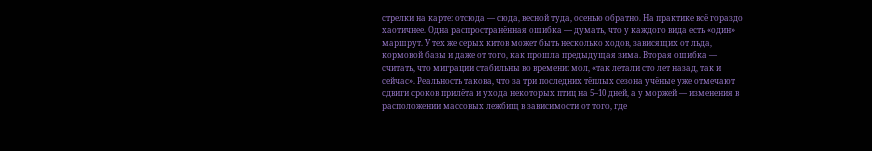стрелки на карте: отсюда — сюда, весной туда, осенью обратно. На практике всё гораздо хаотичнее. Одна распространённая ошибка — думать, что у каждого вида есть «один» маршрут. У тех же серых китов может быть несколько ходов, зависящих от льда, кормовой базы и даже от того, как прошла предыдущая зима. Вторая ошибка — считать, что миграции стабильны во времени: мол, «так летали сто лет назад, так и сейчас». Реальность такова, что за три последних тёплых сезона учёные уже отмечают сдвиги сроков прилёта и ухода некоторых птиц на 5–10 дней, а у моржей — изменения в расположении массовых лежбищ в зависимости от того, где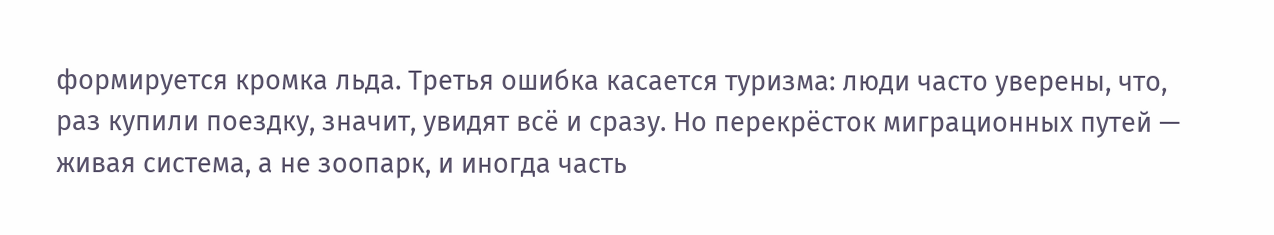формируется кромка льда. Третья ошибка касается туризма: люди часто уверены, что, раз купили поездку, значит, увидят всё и сразу. Но перекрёсток миграционных путей — живая система, а не зоопарк, и иногда часть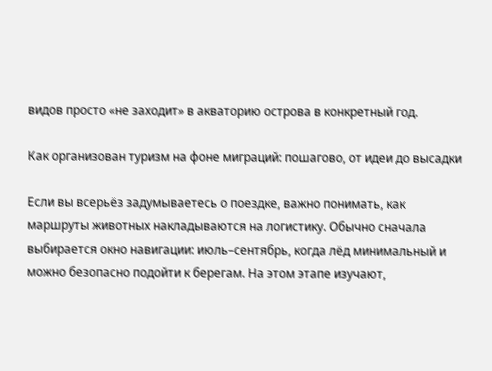видов просто «не заходит» в акваторию острова в конкретный год.

Как организован туризм на фоне миграций: пошагово, от идеи до высадки

Если вы всерьёз задумываетесь о поездке, важно понимать, как маршруты животных накладываются на логистику. Обычно сначала выбирается окно навигации: июль–сентябрь, когда лёд минимальный и можно безопасно подойти к берегам. На этом этапе изучают,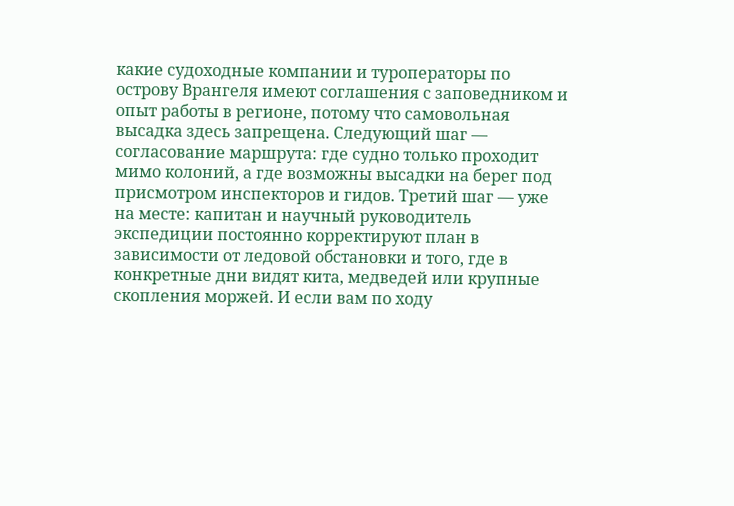какие судоходные компании и туроператоры по острову Врангеля имеют соглашения с заповедником и опыт работы в регионе, потому что самовольная высадка здесь запрещена. Следующий шаг — согласование маршрута: где судно только проходит мимо колоний, а где возможны высадки на берег под присмотром инспекторов и гидов. Третий шаг — уже на месте: капитан и научный руководитель экспедиции постоянно корректируют план в зависимости от ледовой обстановки и того, где в конкретные дни видят кита, медведей или крупные скопления моржей. И если вам по ходу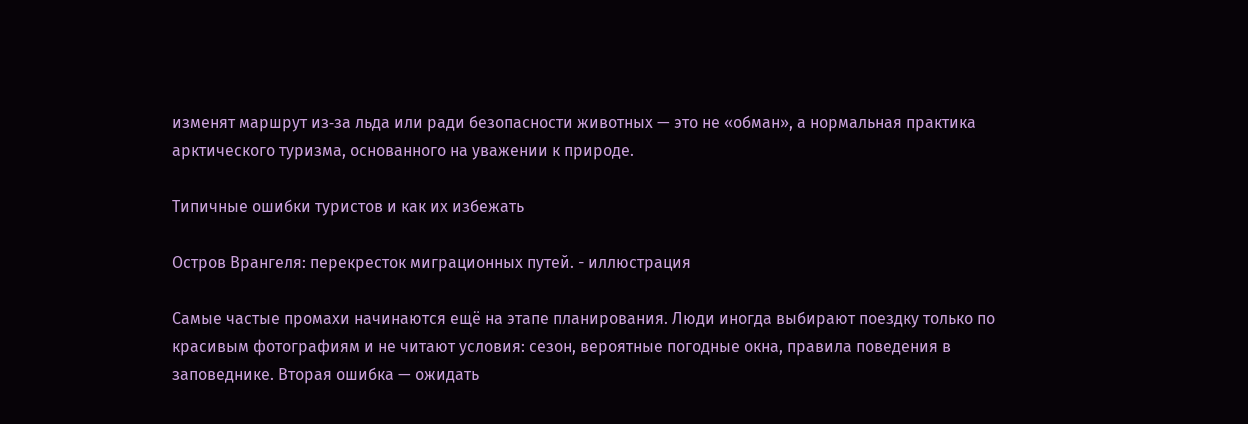изменят маршрут из‑за льда или ради безопасности животных — это не «обман», а нормальная практика арктического туризма, основанного на уважении к природе.

Типичные ошибки туристов и как их избежать

Остров Врангеля: перекресток миграционных путей. - иллюстрация

Самые частые промахи начинаются ещё на этапе планирования. Люди иногда выбирают поездку только по красивым фотографиям и не читают условия: сезон, вероятные погодные окна, правила поведения в заповеднике. Вторая ошибка — ожидать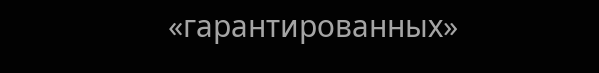«гарантированных»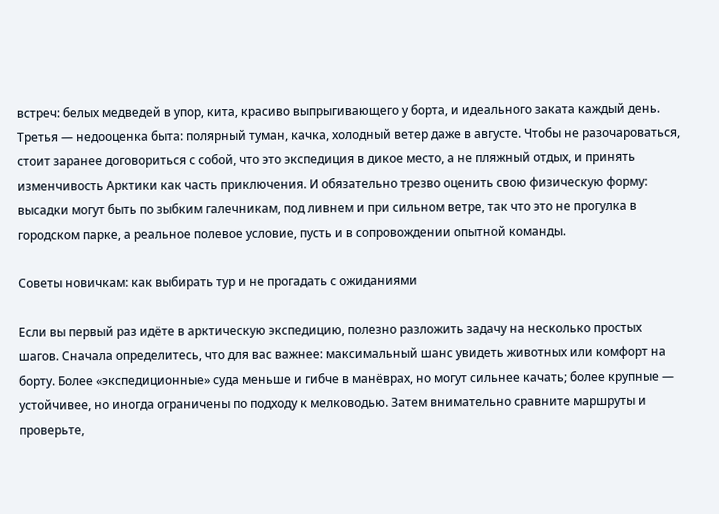встреч: белых медведей в упор, кита, красиво выпрыгивающего у борта, и идеального заката каждый день. Третья — недооценка быта: полярный туман, качка, холодный ветер даже в августе. Чтобы не разочароваться, стоит заранее договориться с собой, что это экспедиция в дикое место, а не пляжный отдых, и принять изменчивость Арктики как часть приключения. И обязательно трезво оценить свою физическую форму: высадки могут быть по зыбким галечникам, под ливнем и при сильном ветре, так что это не прогулка в городском парке, а реальное полевое условие, пусть и в сопровождении опытной команды.

Советы новичкам: как выбирать тур и не прогадать с ожиданиями

Если вы первый раз идёте в арктическую экспедицию, полезно разложить задачу на несколько простых шагов. Сначала определитесь, что для вас важнее: максимальный шанс увидеть животных или комфорт на борту. Более «экспедиционные» суда меньше и гибче в манёврах, но могут сильнее качать; более крупные — устойчивее, но иногда ограничены по подходу к мелководью. Затем внимательно сравните маршруты и проверьте,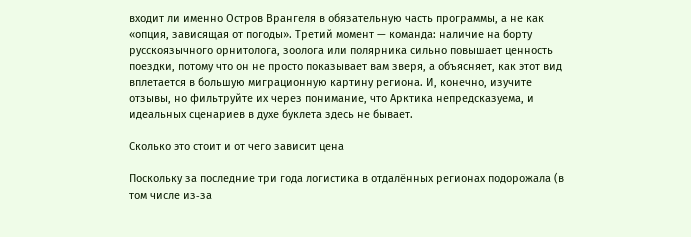входит ли именно Остров Врангеля в обязательную часть программы, а не как «опция, зависящая от погоды». Третий момент — команда: наличие на борту русскоязычного орнитолога, зоолога или полярника сильно повышает ценность поездки, потому что он не просто показывает вам зверя, а объясняет, как этот вид вплетается в большую миграционную картину региона. И, конечно, изучите отзывы, но фильтруйте их через понимание, что Арктика непредсказуема, и идеальных сценариев в духе буклета здесь не бывает.

Сколько это стоит и от чего зависит цена

Поскольку за последние три года логистика в отдалённых регионах подорожала (в том числе из‑за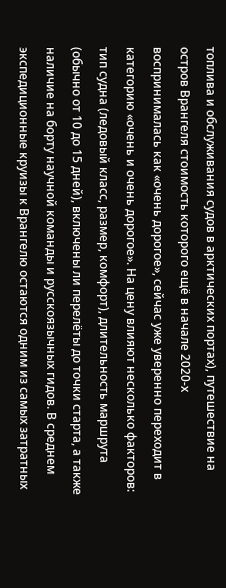топлива и обслуживания судов в арктических портах), путешествие на остров Врангеля стоимость которого ещё в начале 2020‑х воспринималась как «очень дорогое», сейчас уже уверенно переходит в категорию «очень и очень дорогое». На цену влияют несколько факторов: тип судна (ледовый класс, размер, комфорт), длительность маршрута (обычно от 10 до 15 дней), включены ли перелёты до точки старта, а также наличие на борту научной команды и русскоязычных гидов. В среднем экспедиционные круизы к Врангелю остаются одним из самых затратных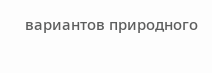вариантов природного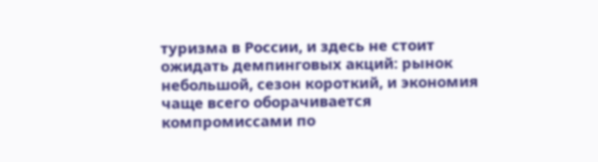туризма в России, и здесь не стоит ожидать демпинговых акций: рынок небольшой, сезон короткий, и экономия чаще всего оборачивается компромиссами по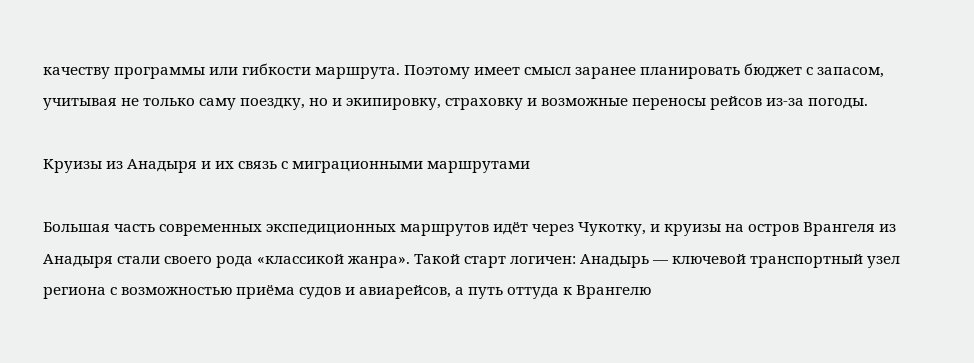качеству программы или гибкости маршрута. Поэтому имеет смысл заранее планировать бюджет с запасом, учитывая не только саму поездку, но и экипировку, страховку и возможные переносы рейсов из‑за погоды.

Круизы из Анадыря и их связь с миграционными маршрутами

Большая часть современных экспедиционных маршрутов идёт через Чукотку, и круизы на остров Врангеля из Анадыря стали своего рода «классикой жанра». Такой старт логичен: Анадырь — ключевой транспортный узел региона с возможностью приёма судов и авиарейсов, а путь оттуда к Врангелю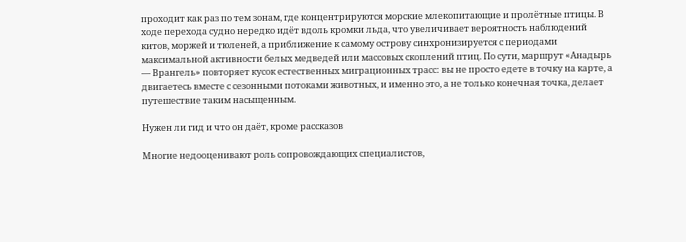проходит как раз по тем зонам, где концентрируются морские млекопитающие и пролётные птицы. В ходе перехода судно нередко идёт вдоль кромки льда, что увеличивает вероятность наблюдений китов, моржей и тюленей, а приближение к самому острову синхронизируется с периодами максимальной активности белых медведей или массовых скоплений птиц. По сути, маршрут «Анадырь — Врангель» повторяет кусок естественных миграционных трасс: вы не просто едете в точку на карте, а двигаетесь вместе с сезонными потоками животных, и именно это, а не только конечная точка, делает путешествие таким насыщенным.

Нужен ли гид и что он даёт, кроме рассказов

Многие недооценивают роль сопровождающих специалистов,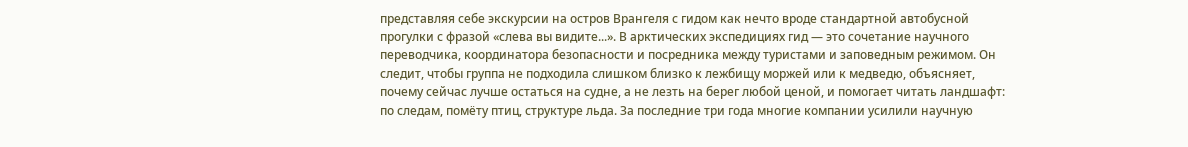представляя себе экскурсии на остров Врангеля с гидом как нечто вроде стандартной автобусной прогулки с фразой «слева вы видите...». В арктических экспедициях гид — это сочетание научного переводчика, координатора безопасности и посредника между туристами и заповедным режимом. Он следит, чтобы группа не подходила слишком близко к лежбищу моржей или к медведю, объясняет, почему сейчас лучше остаться на судне, а не лезть на берег любой ценой, и помогает читать ландшафт: по следам, помёту птиц, структуре льда. За последние три года многие компании усилили научную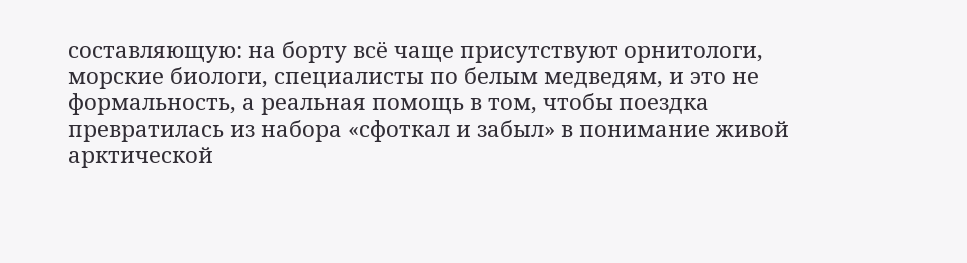составляющую: на борту всё чаще присутствуют орнитологи, морские биологи, специалисты по белым медведям, и это не формальность, а реальная помощь в том, чтобы поездка превратилась из набора «сфоткал и забыл» в понимание живой арктической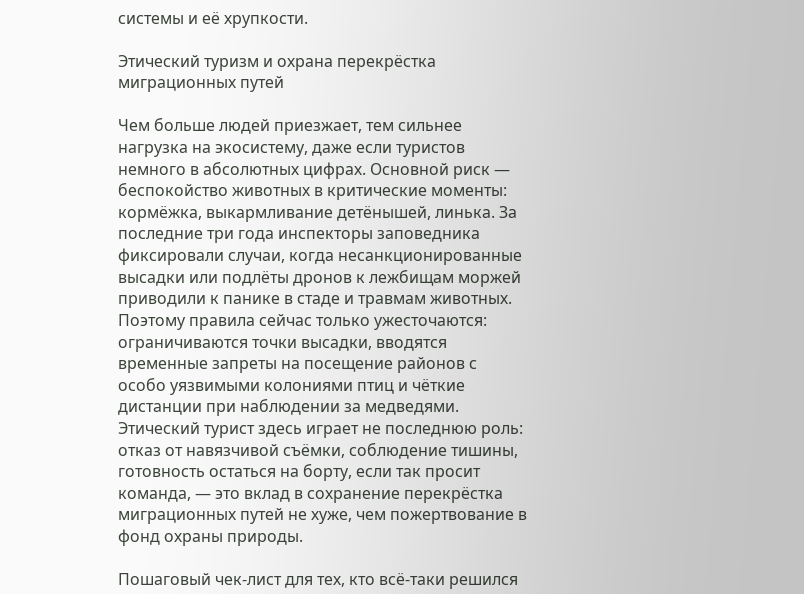системы и её хрупкости.

Этический туризм и охрана перекрёстка миграционных путей

Чем больше людей приезжает, тем сильнее нагрузка на экосистему, даже если туристов немного в абсолютных цифрах. Основной риск — беспокойство животных в критические моменты: кормёжка, выкармливание детёнышей, линька. За последние три года инспекторы заповедника фиксировали случаи, когда несанкционированные высадки или подлёты дронов к лежбищам моржей приводили к панике в стаде и травмам животных. Поэтому правила сейчас только ужесточаются: ограничиваются точки высадки, вводятся временные запреты на посещение районов с особо уязвимыми колониями птиц и чёткие дистанции при наблюдении за медведями. Этический турист здесь играет не последнюю роль: отказ от навязчивой съёмки, соблюдение тишины, готовность остаться на борту, если так просит команда, — это вклад в сохранение перекрёстка миграционных путей не хуже, чем пожертвование в фонд охраны природы.

Пошаговый чек-лист для тех, кто всё‑таки решился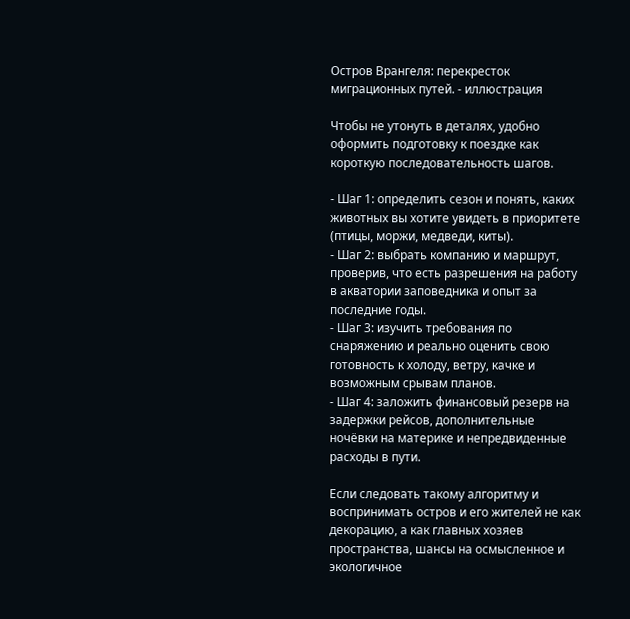Остров Врангеля: перекресток миграционных путей. - иллюстрация

Чтобы не утонуть в деталях, удобно оформить подготовку к поездке как короткую последовательность шагов.

- Шаг 1: определить сезон и понять, каких животных вы хотите увидеть в приоритете (птицы, моржи, медведи, киты).
- Шаг 2: выбрать компанию и маршрут, проверив, что есть разрешения на работу в акватории заповедника и опыт за последние годы.
- Шаг 3: изучить требования по снаряжению и реально оценить свою готовность к холоду, ветру, качке и возможным срывам планов.
- Шаг 4: заложить финансовый резерв на задержки рейсов, дополнительные ночёвки на материке и непредвиденные расходы в пути.

Если следовать такому алгоритму и воспринимать остров и его жителей не как декорацию, а как главных хозяев пространства, шансы на осмысленное и экологичное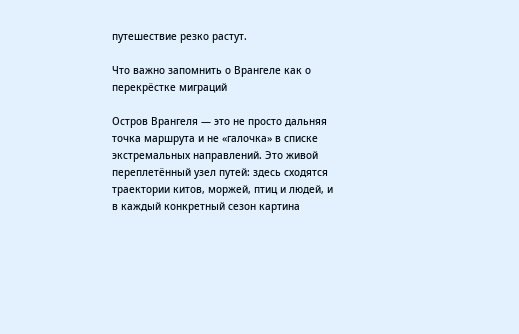путешествие резко растут.

Что важно запомнить о Врангеле как о перекрёстке миграций

Остров Врангеля — это не просто дальняя точка маршрута и не «галочка» в списке экстремальных направлений. Это живой переплетённый узел путей: здесь сходятся траектории китов, моржей, птиц и людей, и в каждый конкретный сезон картина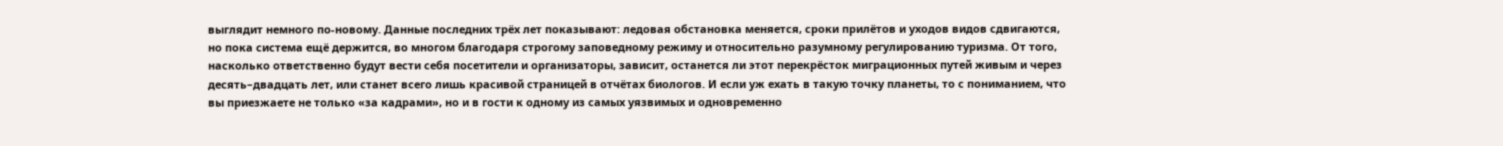выглядит немного по‑новому. Данные последних трёх лет показывают: ледовая обстановка меняется, сроки прилётов и уходов видов сдвигаются, но пока система ещё держится, во многом благодаря строгому заповедному режиму и относительно разумному регулированию туризма. От того, насколько ответственно будут вести себя посетители и организаторы, зависит, останется ли этот перекрёсток миграционных путей живым и через десять–двадцать лет, или станет всего лишь красивой страницей в отчётах биологов. И если уж ехать в такую точку планеты, то с пониманием, что вы приезжаете не только «за кадрами», но и в гости к одному из самых уязвимых и одновременно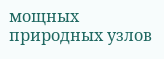мощных природных узлов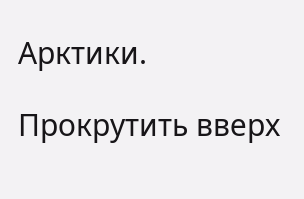Арктики.

Прокрутить вверх